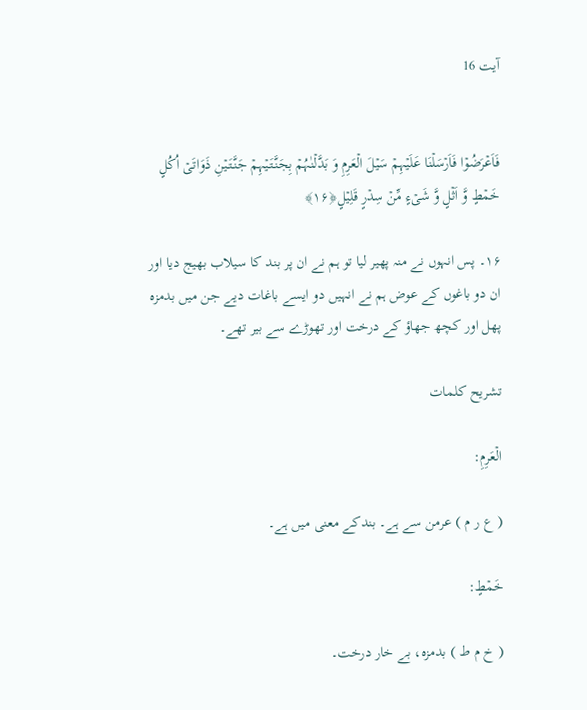آیت 16


فَاَعۡرَضُوۡا فَاَرۡسَلۡنَا عَلَیۡہِمۡ سَیۡلَ الۡعَرِمِ وَ بَدَّلۡنٰہُمۡ بِجَنَّتَیۡہِمۡ جَنَّتَیۡنِ ذَوَاتَیۡ اُکُلٍ خَمۡطٍ وَّ اَثۡلٍ وَّ شَیۡءٍ مِّنۡ سِدۡرٍ قَلِیۡلٍ﴿۱۶﴾

۱۶۔ پس انہوں نے منہ پھیر لیا تو ہم نے ان پر بند کا سیلاب بھیج دیا اور ان دو باغوں کے عوض ہم نے انہیں دو ایسے باغات دیے جن میں بدمزہ پھل اور کچھ جھاؤ کے درخت اور تھوڑے سے بیر تھے۔

تشریح کلمات

الۡعَرِمِ:

( ع ر م ) عرمن سے ہے۔ بندکے معنی میں ہے۔

خَمۡطٍ:

( خ م ط ) بدمزہ، بے خار درخت۔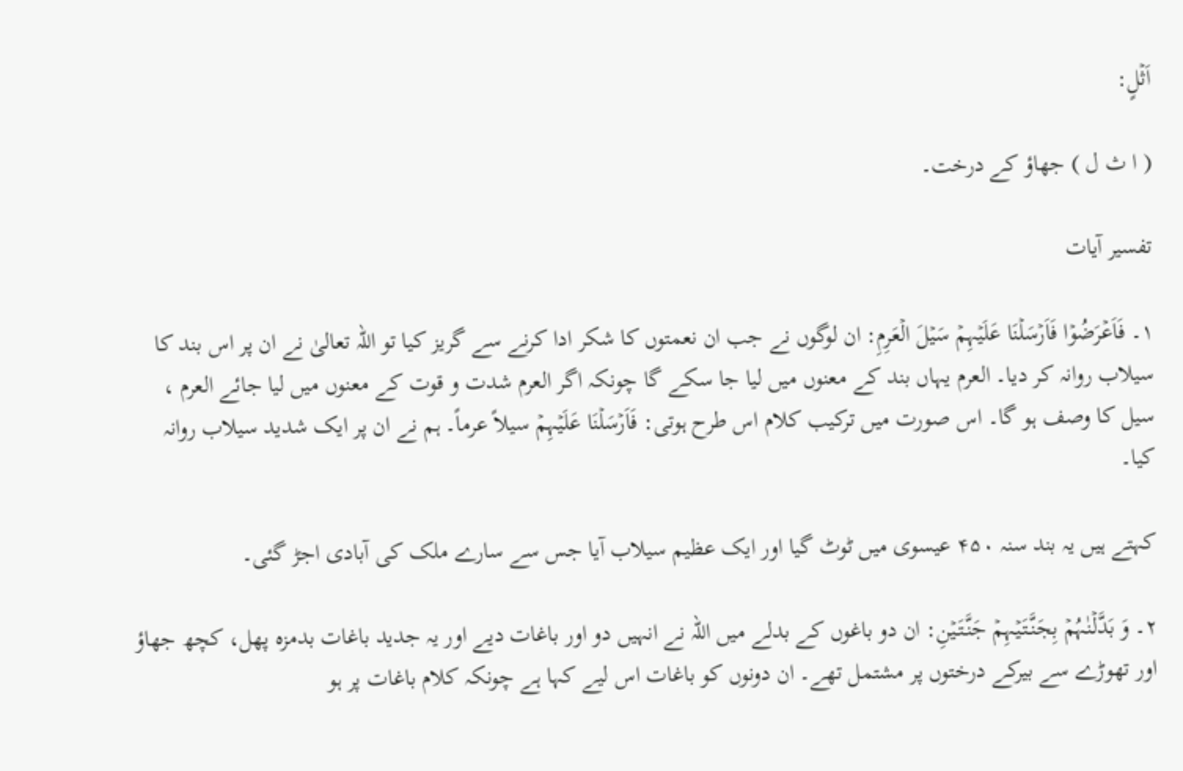اَثۡلٍ:

( ا ث ل ) جھاؤ کے درخت۔

تفسیر آیات

۱۔ فَاَعۡرَضُوۡا فَاَرۡسَلۡنَا عَلَیۡہِمۡ سَیۡلَ الۡعَرِمِ: ان لوگوں نے جب ان نعمتوں کا شکر ادا کرنے سے گریز کیا تو اللہ تعالیٰ نے ان پر اس بند کا سیلاب روانہ کر دیا۔ العرم یہاں بند کے معنوں میں لیا جا سکے گا چونکہ اگر العرم شدت و قوت کے معنوں میں لیا جائے العرم ، سیل کا وصف ہو گا۔ اس صورت میں ترکیب کلام اس طرح ہوتی: فَاَرۡسَلۡنَا عَلَیۡہِمۡ سیلاً عرماً۔ ہم نے ان پر ایک شدید سیلاب روانہ کیا۔

کہتے ہیں یہ بند سنہ ۴۵۰ عیسوی میں ٹوٹ گیا اور ایک عظیم سیلاب آیا جس سے سارے ملک کی آبادی اجڑ گئی۔

۲۔ وَ بَدَّلۡنٰہُمۡ بِجَنَّتَیۡہِمۡ جَنَّتَیۡنِ: ان دو باغوں کے بدلے میں اللہ نے انہیں دو اور باغات دیے اور یہ جدید باغات بدمزہ پھل، کچھ جھاؤ اور تھوڑے سے بیرکے درختوں پر مشتمل تھے۔ ان دونوں کو باغات اس لیے کہا ہے چونکہ کلام باغات پر ہو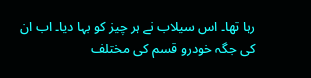رہا تھا۔ اس سیلاب نے ہر چیز کو بہا دیا۔ اب ان کی جگہ خودرو قسم کی مختلف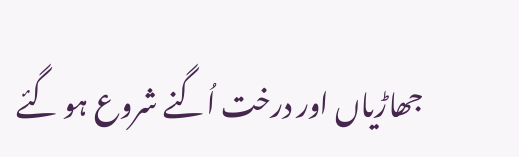جھاڑیاں اور درخت اُگنے شروع ہو گئے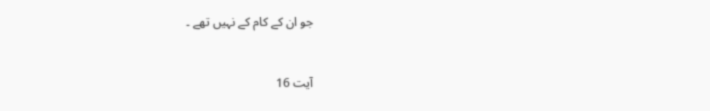جو ان کے کام کے نہیں تھے ۔


آیت 16